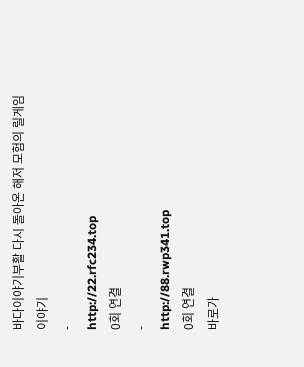바다이야기부활 다시 돌아온 해저 모험의 릴게임 이야기
-
http://22.rfc234.top
0회 연결
-
http://88.rwp341.top
0회 연결
바로가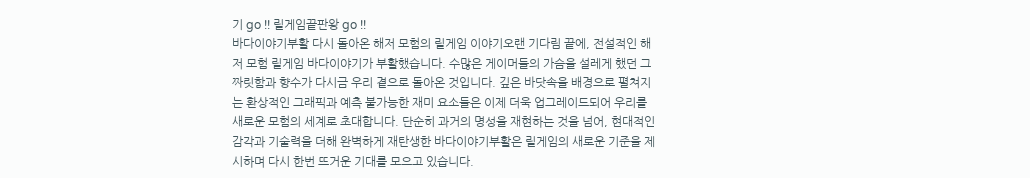기 go !! 릴게임끝판왕 go !!
바다이야기부활 다시 돌아온 해저 모험의 릴게임 이야기오랜 기다림 끝에, 전설적인 해저 모험 릴게임 바다이야기가 부활했습니다. 수많은 게이머들의 가슴을 설레게 했던 그 짜릿함과 향수가 다시금 우리 곁으로 돌아온 것입니다. 깊은 바닷속을 배경으로 펼쳐지는 환상적인 그래픽과 예측 불가능한 재미 요소들은 이제 더욱 업그레이드되어 우리를 새로운 모험의 세계로 초대합니다. 단순히 과거의 명성을 재현하는 것을 넘어, 현대적인 감각과 기술력을 더해 완벽하게 재탄생한 바다이야기부활은 릴게임의 새로운 기준을 제시하며 다시 한번 뜨거운 기대를 모으고 있습니다.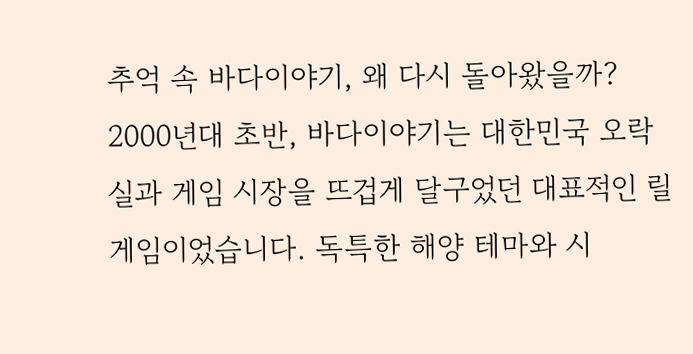추억 속 바다이야기, 왜 다시 돌아왔을까?
2000년대 초반, 바다이야기는 대한민국 오락실과 게임 시장을 뜨겁게 달구었던 대표적인 릴게임이었습니다. 독특한 해양 테마와 시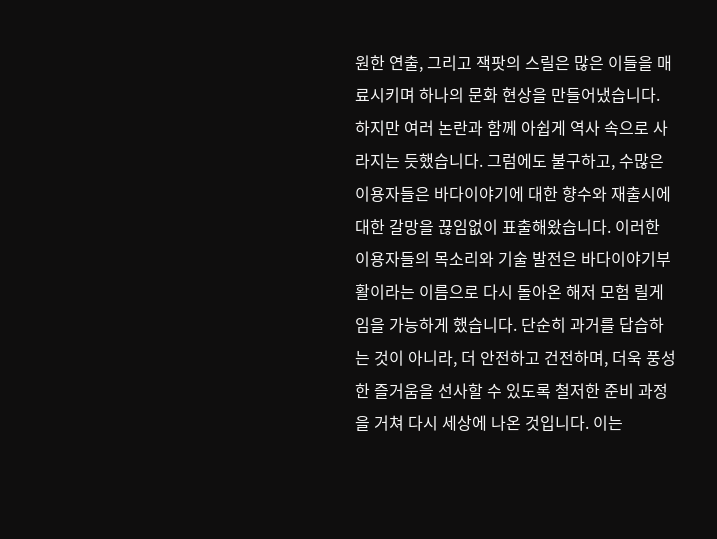원한 연출, 그리고 잭팟의 스릴은 많은 이들을 매료시키며 하나의 문화 현상을 만들어냈습니다. 하지만 여러 논란과 함께 아쉽게 역사 속으로 사라지는 듯했습니다. 그럼에도 불구하고, 수많은 이용자들은 바다이야기에 대한 향수와 재출시에 대한 갈망을 끊임없이 표출해왔습니다. 이러한 이용자들의 목소리와 기술 발전은 바다이야기부활이라는 이름으로 다시 돌아온 해저 모험 릴게임을 가능하게 했습니다. 단순히 과거를 답습하는 것이 아니라, 더 안전하고 건전하며, 더욱 풍성한 즐거움을 선사할 수 있도록 철저한 준비 과정을 거쳐 다시 세상에 나온 것입니다. 이는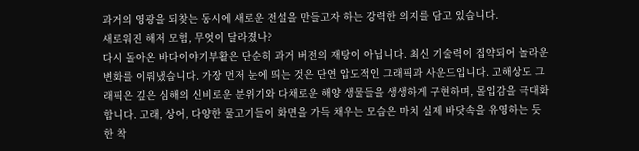과거의 영광을 되찾는 동시에 새로운 전설을 만들고자 하는 강력한 의지를 담고 있습니다.
새로워진 해저 모험, 무엇이 달라졌나?
다시 돌아온 바다이야기부활은 단순히 과거 버전의 재탕이 아닙니다. 최신 기술력이 집약되어 놀라운 변화를 이뤄냈습니다. 가장 먼저 눈에 띄는 것은 단연 압도적인 그래픽과 사운드입니다. 고해상도 그래픽은 깊은 심해의 신비로운 분위기와 다채로운 해양 생물들을 생생하게 구현하며, 몰입감을 극대화합니다. 고래, 상어, 다양한 물고기들이 화면을 가득 채우는 모습은 마치 실제 바닷속을 유영하는 듯한 착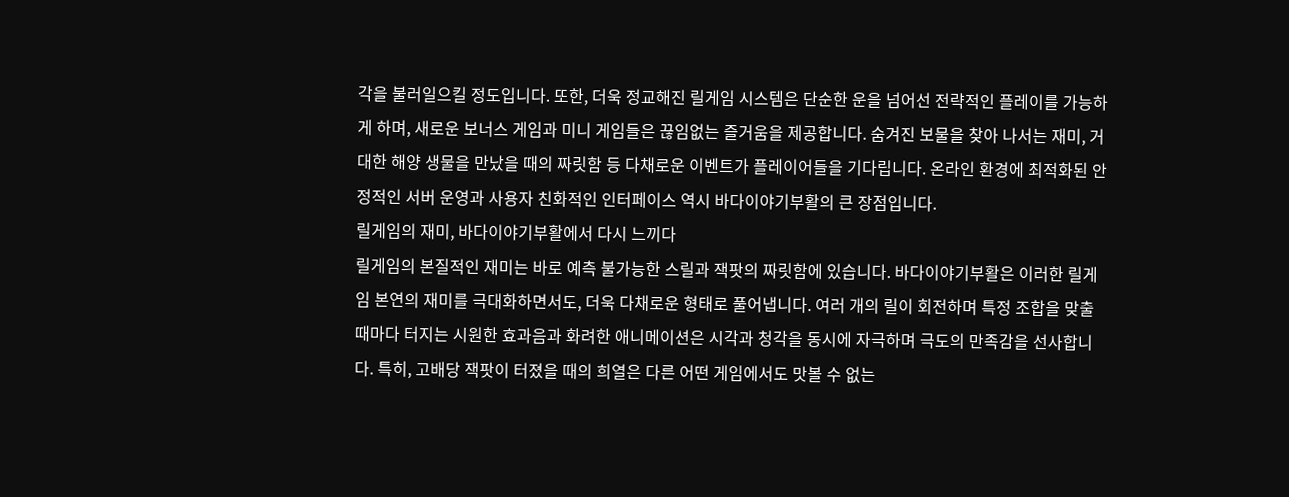각을 불러일으킬 정도입니다. 또한, 더욱 정교해진 릴게임 시스템은 단순한 운을 넘어선 전략적인 플레이를 가능하게 하며, 새로운 보너스 게임과 미니 게임들은 끊임없는 즐거움을 제공합니다. 숨겨진 보물을 찾아 나서는 재미, 거대한 해양 생물을 만났을 때의 짜릿함 등 다채로운 이벤트가 플레이어들을 기다립니다. 온라인 환경에 최적화된 안정적인 서버 운영과 사용자 친화적인 인터페이스 역시 바다이야기부활의 큰 장점입니다.
릴게임의 재미, 바다이야기부활에서 다시 느끼다
릴게임의 본질적인 재미는 바로 예측 불가능한 스릴과 잭팟의 짜릿함에 있습니다. 바다이야기부활은 이러한 릴게임 본연의 재미를 극대화하면서도, 더욱 다채로운 형태로 풀어냅니다. 여러 개의 릴이 회전하며 특정 조합을 맞출 때마다 터지는 시원한 효과음과 화려한 애니메이션은 시각과 청각을 동시에 자극하며 극도의 만족감을 선사합니다. 특히, 고배당 잭팟이 터졌을 때의 희열은 다른 어떤 게임에서도 맛볼 수 없는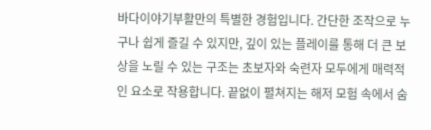바다이야기부활만의 특별한 경험입니다. 간단한 조작으로 누구나 쉽게 즐길 수 있지만, 깊이 있는 플레이를 통해 더 큰 보상을 노릴 수 있는 구조는 초보자와 숙련자 모두에게 매력적인 요소로 작용합니다. 끝없이 펼쳐지는 해저 모험 속에서 숨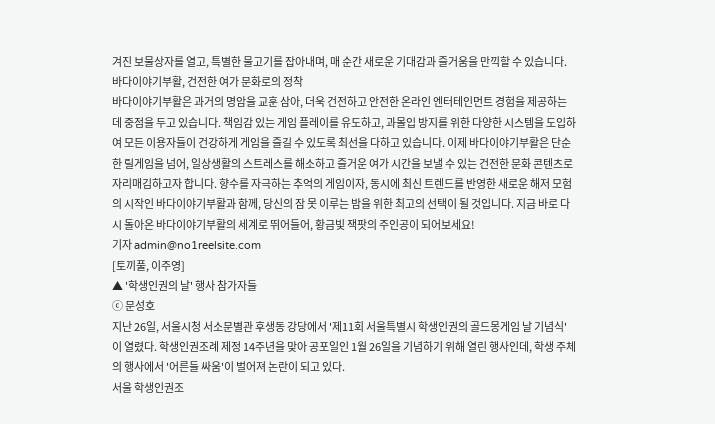겨진 보물상자를 열고, 특별한 물고기를 잡아내며, 매 순간 새로운 기대감과 즐거움을 만끽할 수 있습니다.
바다이야기부활, 건전한 여가 문화로의 정착
바다이야기부활은 과거의 명암을 교훈 삼아, 더욱 건전하고 안전한 온라인 엔터테인먼트 경험을 제공하는 데 중점을 두고 있습니다. 책임감 있는 게임 플레이를 유도하고, 과몰입 방지를 위한 다양한 시스템을 도입하여 모든 이용자들이 건강하게 게임을 즐길 수 있도록 최선을 다하고 있습니다. 이제 바다이야기부활은 단순한 릴게임을 넘어, 일상생활의 스트레스를 해소하고 즐거운 여가 시간을 보낼 수 있는 건전한 문화 콘텐츠로 자리매김하고자 합니다. 향수를 자극하는 추억의 게임이자, 동시에 최신 트렌드를 반영한 새로운 해저 모험의 시작인 바다이야기부활과 함께, 당신의 잠 못 이루는 밤을 위한 최고의 선택이 될 것입니다. 지금 바로 다시 돌아온 바다이야기부활의 세계로 뛰어들어, 황금빛 잭팟의 주인공이 되어보세요!
기자 admin@no1reelsite.com
[토끼풀, 이주영]
▲ '학생인권의 날' 행사 참가자들
ⓒ 문성호
지난 26일, 서울시청 서소문별관 후생동 강당에서 '제11회 서울특별시 학생인권의 골드몽게임 날 기념식'이 열렸다. 학생인권조례 제정 14주년을 맞아 공포일인 1월 26일을 기념하기 위해 열린 행사인데, 학생 주체의 행사에서 '어른들 싸움'이 벌어져 논란이 되고 있다.
서울 학생인권조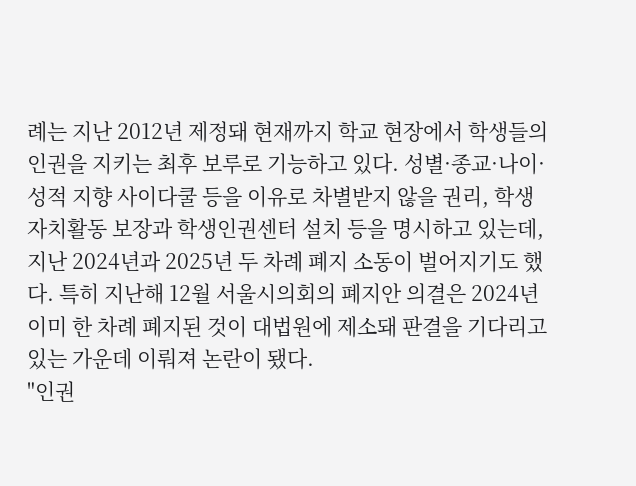례는 지난 2012년 제정돼 현재까지 학교 현장에서 학생들의 인권을 지키는 최후 보루로 기능하고 있다. 성별·종교·나이·성적 지향 사이다쿨 등을 이유로 차별받지 않을 권리, 학생 자치활동 보장과 학생인권센터 설치 등을 명시하고 있는데, 지난 2024년과 2025년 두 차례 폐지 소동이 벌어지기도 했다. 특히 지난해 12월 서울시의회의 폐지안 의결은 2024년 이미 한 차례 폐지된 것이 대법원에 제소돼 판결을 기다리고 있는 가운데 이뤄져 논란이 됐다.
"인권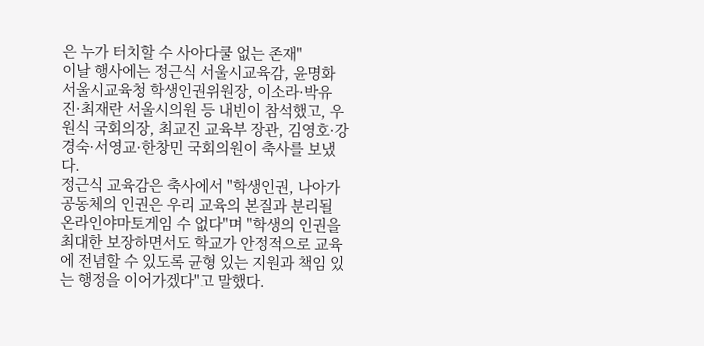은 누가 터치할 수 사아다쿨 없는 존재"
이날 행사에는 정근식 서울시교육감, 윤명화 서울시교육청 학생인권위원장, 이소라·박유진·최재란 서울시의원 등 내빈이 참석했고, 우원식 국회의장, 최교진 교육부 장관, 김영호·강경숙·서영교·한창민 국회의원이 축사를 보냈다.
정근식 교육감은 축사에서 "학생인권, 나아가 공동체의 인권은 우리 교육의 본질과 분리될 온라인야마토게임 수 없다"며 "학생의 인권을 최대한 보장하면서도 학교가 안정적으로 교육에 전념할 수 있도록 균형 있는 지원과 책임 있는 행정을 이어가겠다"고 말했다.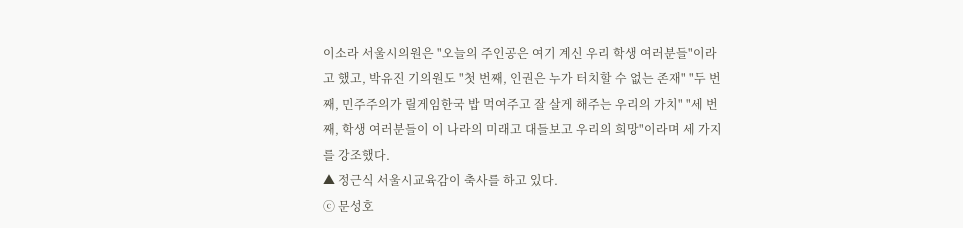이소라 서울시의원은 "오늘의 주인공은 여기 계신 우리 학생 여러분들"이라고 했고, 박유진 기의원도 "첫 번째, 인권은 누가 터치할 수 없는 존재" "두 번째, 민주주의가 릴게임한국 밥 먹여주고 잘 살게 해주는 우리의 가치" "세 번째, 학생 여러분들이 이 나라의 미래고 대들보고 우리의 희망"이라며 세 가지를 강조했다.
▲ 정근식 서울시교육감이 축사를 하고 있다.
ⓒ 문성호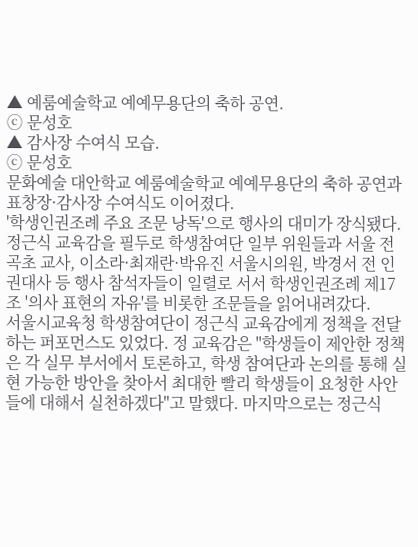▲ 예룸예술학교 예예무용단의 축하 공연.
ⓒ 문성호
▲ 감사장 수여식 모습.
ⓒ 문성호
문화예술 대안학교 예룸예술학교 예예무용단의 축하 공연과 표창장·감사장 수여식도 이어졌다.
'학생인권조례 주요 조문 낭독'으로 행사의 대미가 장식됐다. 정근식 교육감을 필두로 학생참여단 일부 위원들과 서울 전곡초 교사, 이소라·최재란·박유진 서울시의원, 박경서 전 인권대사 등 행사 참석자들이 일렬로 서서 학생인권조례 제17조 '의사 표현의 자유'를 비롯한 조문들을 읽어내려갔다.
서울시교육청 학생참여단이 정근식 교육감에게 정책을 전달하는 퍼포먼스도 있었다. 정 교육감은 "학생들이 제안한 정책은 각 실무 부서에서 토론하고, 학생 참여단과 논의를 통해 실현 가능한 방안을 찾아서 최대한 빨리 학생들이 요청한 사안들에 대해서 실천하겠다"고 말했다. 마지막으로는 정근식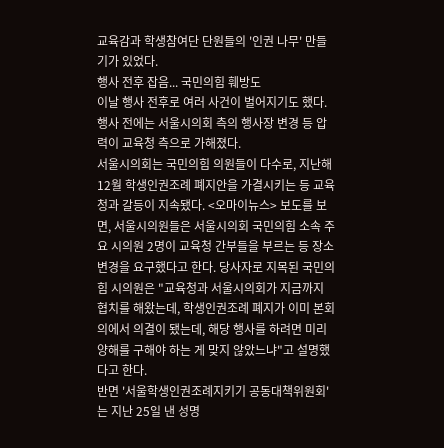교육감과 학생참여단 단원들의 '인권 나무' 만들기가 있었다.
행사 전후 잡음... 국민의힘 훼방도
이날 행사 전후로 여러 사건이 벌어지기도 했다. 행사 전에는 서울시의회 측의 행사장 변경 등 압력이 교육청 측으로 가해졌다.
서울시의회는 국민의힘 의원들이 다수로, 지난해 12월 학생인권조례 폐지안을 가결시키는 등 교육청과 갈등이 지속됐다. <오마이뉴스> 보도를 보면, 서울시의원들은 서울시의회 국민의힘 소속 주요 시의원 2명이 교육청 간부들을 부르는 등 장소 변경을 요구했다고 한다. 당사자로 지목된 국민의힘 시의원은 "교육청과 서울시의회가 지금까지 협치를 해왔는데, 학생인권조례 폐지가 이미 본회의에서 의결이 됐는데, 해당 행사를 하려면 미리 양해를 구해야 하는 게 맞지 않았느냐"고 설명했다고 한다.
반면 '서울학생인권조례지키기 공동대책위원회'는 지난 25일 낸 성명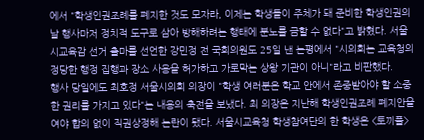에서 "학생인권조례를 폐지한 것도 모자라, 이제는 학생들이 주체가 돼 준비한 학생인권의 날 행사마저 정치적 도구로 삼아 방해하려는 행태에 분노를 금할 수 없다"고 밝혔다. 서울시교육감 선거 출마를 선언한 강민정 전 국회의원도 25일 낸 논평에서 "시의회는 교육청의 정당한 행정 집행과 장소 사용을 허가하고 가로막는 상왕 기관이 아니"라고 비판했다.
행사 당일에도 최호정 서울시의회 의장이 "학생 여러분은 학교 안에서 존중받아야 할 소중한 권리를 가지고 있다"는 내용의 축전을 보냈다. 최 의장은 지난해 학생인권조례 폐지안을 여야 합의 없이 직권상정해 논란이 됐다. 서울시교육청 학생참여단의 한 학생은 <토끼풀>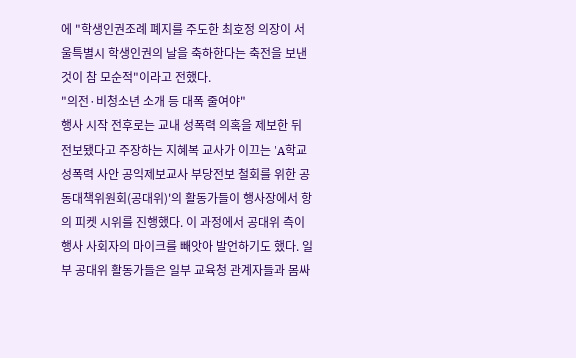에 "학생인권조례 폐지를 주도한 최호정 의장이 서울특별시 학생인권의 날을 축하한다는 축전을 보낸 것이 참 모순적"이라고 전했다.
"의전·비청소년 소개 등 대폭 줄여야"
행사 시작 전후로는 교내 성폭력 의혹을 제보한 뒤 전보됐다고 주장하는 지혜복 교사가 이끄는 'A학교 성폭력 사안 공익제보교사 부당전보 철회를 위한 공동대책위원회(공대위)'의 활동가들이 행사장에서 항의 피켓 시위를 진행했다. 이 과정에서 공대위 측이 행사 사회자의 마이크를 빼앗아 발언하기도 했다. 일부 공대위 활동가들은 일부 교육청 관계자들과 몸싸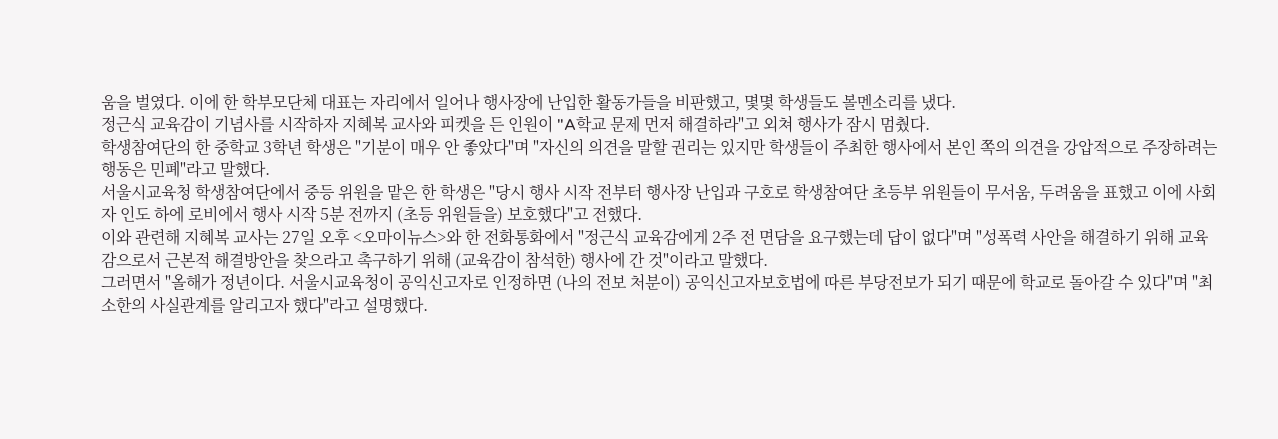움을 벌였다. 이에 한 학부모단체 대표는 자리에서 일어나 행사장에 난입한 활동가들을 비판했고, 몇몇 학생들도 볼멘소리를 냈다.
정근식 교육감이 기념사를 시작하자 지혜복 교사와 피켓을 든 인원이 "A학교 문제 먼저 해결하라"고 외쳐 행사가 잠시 멈췄다.
학생참여단의 한 중학교 3학년 학생은 "기분이 매우 안 좋았다"며 "자신의 의견을 말할 권리는 있지만 학생들이 주최한 행사에서 본인 쪽의 의견을 강압적으로 주장하려는 행동은 민폐"라고 말했다.
서울시교육청 학생참여단에서 중등 위원을 맡은 한 학생은 "당시 행사 시작 전부터 행사장 난입과 구호로 학생참여단 초등부 위원들이 무서움, 두려움을 표했고 이에 사회자 인도 하에 로비에서 행사 시작 5분 전까지 (초등 위원들을) 보호했다"고 전했다.
이와 관련해 지혜복 교사는 27일 오후 <오마이뉴스>와 한 전화통화에서 "정근식 교육감에게 2주 전 면담을 요구했는데 답이 없다"며 "성폭력 사안을 해결하기 위해 교육감으로서 근본적 해결방안을 찾으라고 촉구하기 위해 (교육감이 참석한) 행사에 간 것"이라고 말했다.
그러면서 "올해가 정년이다. 서울시교육청이 공익신고자로 인정하면 (나의 전보 처분이) 공익신고자보호법에 따른 부당전보가 되기 때문에 학교로 돌아갈 수 있다"며 "최소한의 사실관계를 알리고자 했다"라고 설명했다.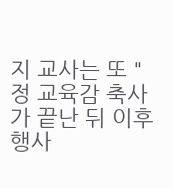지 교사는 또 "정 교육감 축사가 끝난 뒤 이후 행사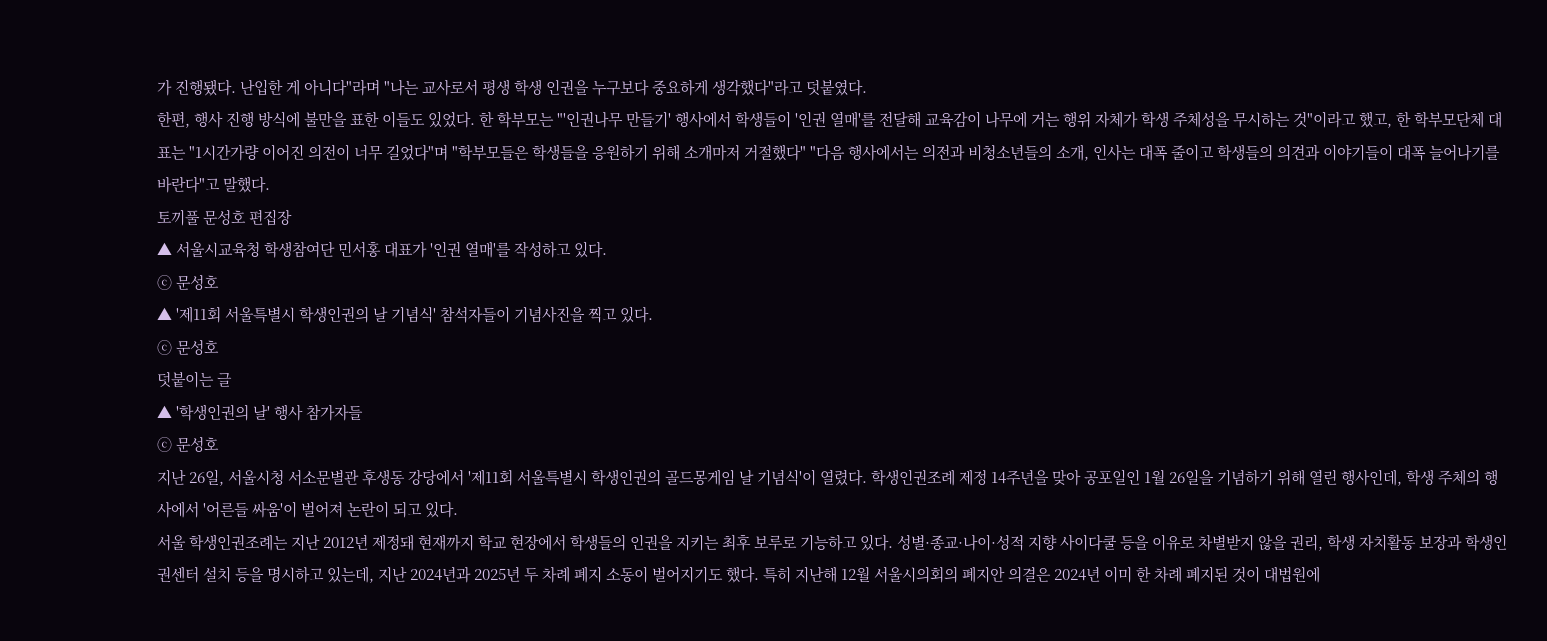가 진행됐다. 난입한 게 아니다"라며 "나는 교사로서 평생 학생 인권을 누구보다 중요하게 생각했다"라고 덧붙였다.
한편, 행사 진행 방식에 불만을 표한 이들도 있었다. 한 학부모는 "'인권나무 만들기' 행사에서 학생들이 '인권 열매'를 전달해 교육감이 나무에 거는 행위 자체가 학생 주체성을 무시하는 것"이라고 했고, 한 학부모단체 대표는 "1시간가량 이어진 의전이 너무 길었다"며 "학부모들은 학생들을 응원하기 위해 소개마저 거절했다" "다음 행사에서는 의전과 비청소년들의 소개, 인사는 대폭 줄이고 학생들의 의견과 이야기들이 대폭 늘어나기를 바란다"고 말했다.
토끼풀 문성호 편집장
▲ 서울시교육청 학생참여단 민서홍 대표가 '인권 열매'를 작성하고 있다.
ⓒ 문성호
▲ '제11회 서울특별시 학생인권의 날 기념식' 참석자들이 기념사진을 찍고 있다.
ⓒ 문성호
덧붙이는 글
▲ '학생인권의 날' 행사 참가자들
ⓒ 문성호
지난 26일, 서울시청 서소문별관 후생동 강당에서 '제11회 서울특별시 학생인권의 골드몽게임 날 기념식'이 열렸다. 학생인권조례 제정 14주년을 맞아 공포일인 1월 26일을 기념하기 위해 열린 행사인데, 학생 주체의 행사에서 '어른들 싸움'이 벌어져 논란이 되고 있다.
서울 학생인권조례는 지난 2012년 제정돼 현재까지 학교 현장에서 학생들의 인권을 지키는 최후 보루로 기능하고 있다. 성별·종교·나이·성적 지향 사이다쿨 등을 이유로 차별받지 않을 권리, 학생 자치활동 보장과 학생인권센터 설치 등을 명시하고 있는데, 지난 2024년과 2025년 두 차례 폐지 소동이 벌어지기도 했다. 특히 지난해 12월 서울시의회의 폐지안 의결은 2024년 이미 한 차례 폐지된 것이 대법원에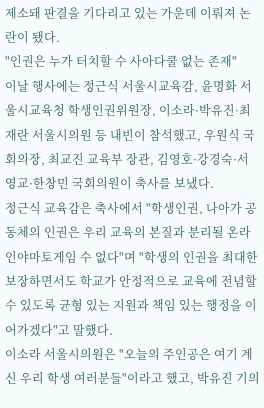제소돼 판결을 기다리고 있는 가운데 이뤄져 논란이 됐다.
"인권은 누가 터치할 수 사아다쿨 없는 존재"
이날 행사에는 정근식 서울시교육감, 윤명화 서울시교육청 학생인권위원장, 이소라·박유진·최재란 서울시의원 등 내빈이 참석했고, 우원식 국회의장, 최교진 교육부 장관, 김영호·강경숙·서영교·한창민 국회의원이 축사를 보냈다.
정근식 교육감은 축사에서 "학생인권, 나아가 공동체의 인권은 우리 교육의 본질과 분리될 온라인야마토게임 수 없다"며 "학생의 인권을 최대한 보장하면서도 학교가 안정적으로 교육에 전념할 수 있도록 균형 있는 지원과 책임 있는 행정을 이어가겠다"고 말했다.
이소라 서울시의원은 "오늘의 주인공은 여기 계신 우리 학생 여러분들"이라고 했고, 박유진 기의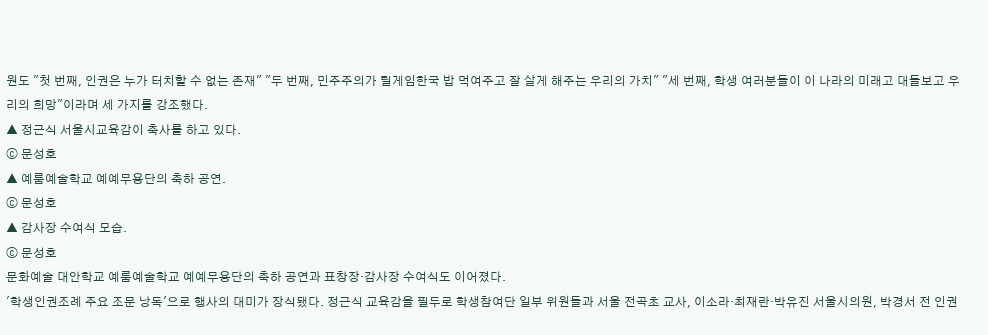원도 "첫 번째, 인권은 누가 터치할 수 없는 존재" "두 번째, 민주주의가 릴게임한국 밥 먹여주고 잘 살게 해주는 우리의 가치" "세 번째, 학생 여러분들이 이 나라의 미래고 대들보고 우리의 희망"이라며 세 가지를 강조했다.
▲ 정근식 서울시교육감이 축사를 하고 있다.
ⓒ 문성호
▲ 예룸예술학교 예예무용단의 축하 공연.
ⓒ 문성호
▲ 감사장 수여식 모습.
ⓒ 문성호
문화예술 대안학교 예룸예술학교 예예무용단의 축하 공연과 표창장·감사장 수여식도 이어졌다.
'학생인권조례 주요 조문 낭독'으로 행사의 대미가 장식됐다. 정근식 교육감을 필두로 학생참여단 일부 위원들과 서울 전곡초 교사, 이소라·최재란·박유진 서울시의원, 박경서 전 인권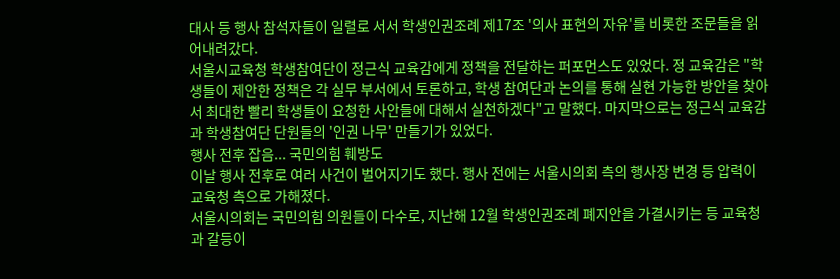대사 등 행사 참석자들이 일렬로 서서 학생인권조례 제17조 '의사 표현의 자유'를 비롯한 조문들을 읽어내려갔다.
서울시교육청 학생참여단이 정근식 교육감에게 정책을 전달하는 퍼포먼스도 있었다. 정 교육감은 "학생들이 제안한 정책은 각 실무 부서에서 토론하고, 학생 참여단과 논의를 통해 실현 가능한 방안을 찾아서 최대한 빨리 학생들이 요청한 사안들에 대해서 실천하겠다"고 말했다. 마지막으로는 정근식 교육감과 학생참여단 단원들의 '인권 나무' 만들기가 있었다.
행사 전후 잡음... 국민의힘 훼방도
이날 행사 전후로 여러 사건이 벌어지기도 했다. 행사 전에는 서울시의회 측의 행사장 변경 등 압력이 교육청 측으로 가해졌다.
서울시의회는 국민의힘 의원들이 다수로, 지난해 12월 학생인권조례 폐지안을 가결시키는 등 교육청과 갈등이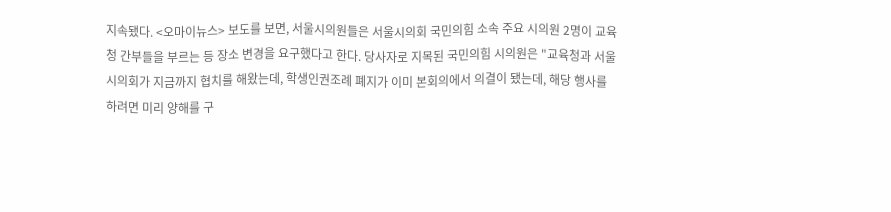지속됐다. <오마이뉴스> 보도를 보면, 서울시의원들은 서울시의회 국민의힘 소속 주요 시의원 2명이 교육청 간부들을 부르는 등 장소 변경을 요구했다고 한다. 당사자로 지목된 국민의힘 시의원은 "교육청과 서울시의회가 지금까지 협치를 해왔는데, 학생인권조례 폐지가 이미 본회의에서 의결이 됐는데, 해당 행사를 하려면 미리 양해를 구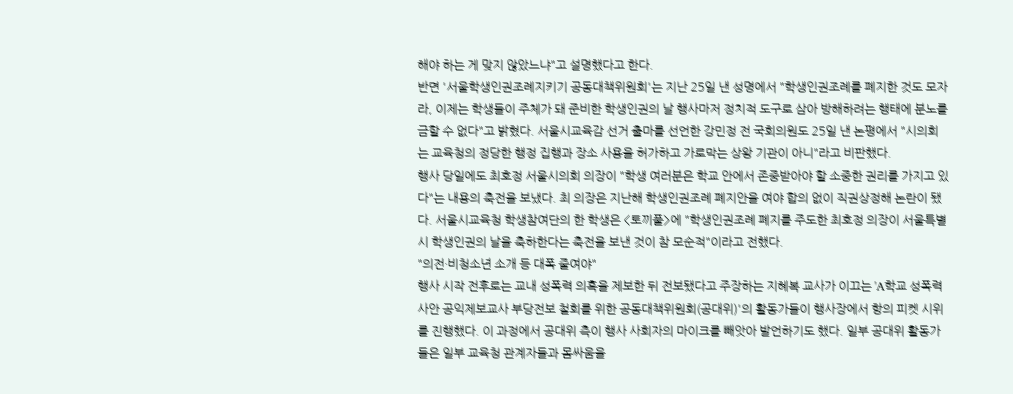해야 하는 게 맞지 않았느냐"고 설명했다고 한다.
반면 '서울학생인권조례지키기 공동대책위원회'는 지난 25일 낸 성명에서 "학생인권조례를 폐지한 것도 모자라, 이제는 학생들이 주체가 돼 준비한 학생인권의 날 행사마저 정치적 도구로 삼아 방해하려는 행태에 분노를 금할 수 없다"고 밝혔다. 서울시교육감 선거 출마를 선언한 강민정 전 국회의원도 25일 낸 논평에서 "시의회는 교육청의 정당한 행정 집행과 장소 사용을 허가하고 가로막는 상왕 기관이 아니"라고 비판했다.
행사 당일에도 최호정 서울시의회 의장이 "학생 여러분은 학교 안에서 존중받아야 할 소중한 권리를 가지고 있다"는 내용의 축전을 보냈다. 최 의장은 지난해 학생인권조례 폐지안을 여야 합의 없이 직권상정해 논란이 됐다. 서울시교육청 학생참여단의 한 학생은 <토끼풀>에 "학생인권조례 폐지를 주도한 최호정 의장이 서울특별시 학생인권의 날을 축하한다는 축전을 보낸 것이 참 모순적"이라고 전했다.
"의전·비청소년 소개 등 대폭 줄여야"
행사 시작 전후로는 교내 성폭력 의혹을 제보한 뒤 전보됐다고 주장하는 지혜복 교사가 이끄는 'A학교 성폭력 사안 공익제보교사 부당전보 철회를 위한 공동대책위원회(공대위)'의 활동가들이 행사장에서 항의 피켓 시위를 진행했다. 이 과정에서 공대위 측이 행사 사회자의 마이크를 빼앗아 발언하기도 했다. 일부 공대위 활동가들은 일부 교육청 관계자들과 몸싸움을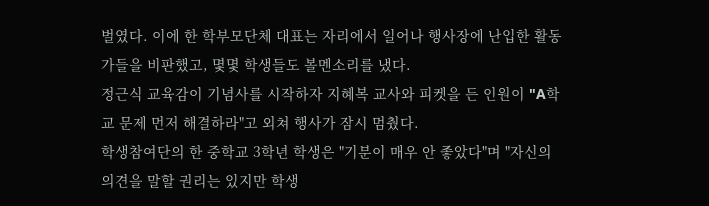벌였다. 이에 한 학부모단체 대표는 자리에서 일어나 행사장에 난입한 활동가들을 비판했고, 몇몇 학생들도 볼멘소리를 냈다.
정근식 교육감이 기념사를 시작하자 지혜복 교사와 피켓을 든 인원이 "A학교 문제 먼저 해결하라"고 외쳐 행사가 잠시 멈췄다.
학생참여단의 한 중학교 3학년 학생은 "기분이 매우 안 좋았다"며 "자신의 의견을 말할 권리는 있지만 학생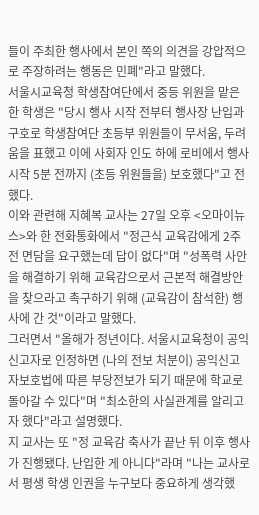들이 주최한 행사에서 본인 쪽의 의견을 강압적으로 주장하려는 행동은 민폐"라고 말했다.
서울시교육청 학생참여단에서 중등 위원을 맡은 한 학생은 "당시 행사 시작 전부터 행사장 난입과 구호로 학생참여단 초등부 위원들이 무서움, 두려움을 표했고 이에 사회자 인도 하에 로비에서 행사 시작 5분 전까지 (초등 위원들을) 보호했다"고 전했다.
이와 관련해 지혜복 교사는 27일 오후 <오마이뉴스>와 한 전화통화에서 "정근식 교육감에게 2주 전 면담을 요구했는데 답이 없다"며 "성폭력 사안을 해결하기 위해 교육감으로서 근본적 해결방안을 찾으라고 촉구하기 위해 (교육감이 참석한) 행사에 간 것"이라고 말했다.
그러면서 "올해가 정년이다. 서울시교육청이 공익신고자로 인정하면 (나의 전보 처분이) 공익신고자보호법에 따른 부당전보가 되기 때문에 학교로 돌아갈 수 있다"며 "최소한의 사실관계를 알리고자 했다"라고 설명했다.
지 교사는 또 "정 교육감 축사가 끝난 뒤 이후 행사가 진행됐다. 난입한 게 아니다"라며 "나는 교사로서 평생 학생 인권을 누구보다 중요하게 생각했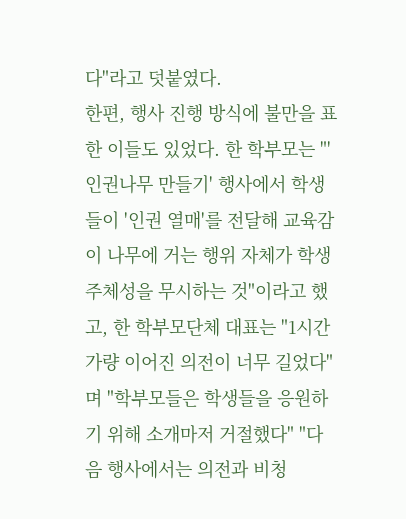다"라고 덧붙였다.
한편, 행사 진행 방식에 불만을 표한 이들도 있었다. 한 학부모는 "'인권나무 만들기' 행사에서 학생들이 '인권 열매'를 전달해 교육감이 나무에 거는 행위 자체가 학생 주체성을 무시하는 것"이라고 했고, 한 학부모단체 대표는 "1시간가량 이어진 의전이 너무 길었다"며 "학부모들은 학생들을 응원하기 위해 소개마저 거절했다" "다음 행사에서는 의전과 비청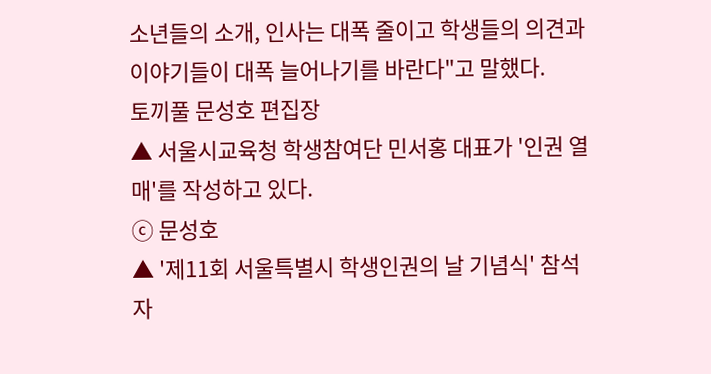소년들의 소개, 인사는 대폭 줄이고 학생들의 의견과 이야기들이 대폭 늘어나기를 바란다"고 말했다.
토끼풀 문성호 편집장
▲ 서울시교육청 학생참여단 민서홍 대표가 '인권 열매'를 작성하고 있다.
ⓒ 문성호
▲ '제11회 서울특별시 학생인권의 날 기념식' 참석자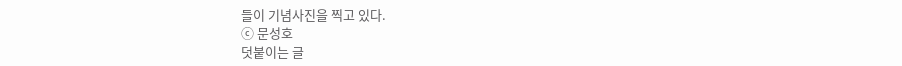들이 기념사진을 찍고 있다.
ⓒ 문성호
덧붙이는 글